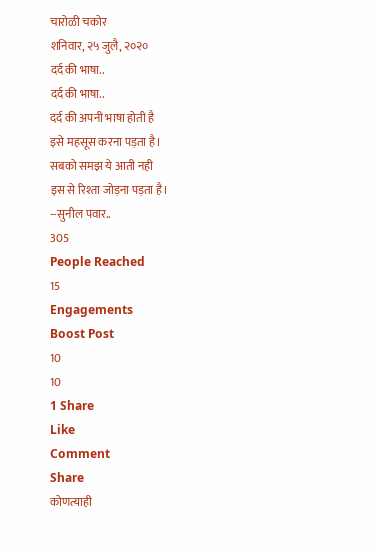चारोळी चकोर
शनिवार, २५ जुलै, २०२०
दर्द की भाषा..
दर्द की भाषा..
दर्द की अपनी भाषा होती है
इसे महसूस करना पड़ता है।
सबको समझ ये आती नही
इस से रिश्ता जोड़ना पड़ता है।
--सुनील पवार..
305
People Reached
15
Engagements
Boost Post
10
10
1 Share
Like
Comment
Share
कोणत्याही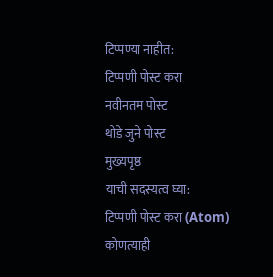टिप्पण्या नाहीत:
टिप्पणी पोस्ट करा
नवीनतम पोस्ट
थोडे जुने पोस्ट
मुख्यपृष्ठ
याची सदस्यत्व घ्या:
टिप्पणी पोस्ट करा (Atom)
कोणत्याही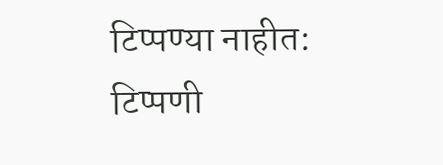टिप्पण्या नाहीत:
टिप्पणी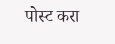पोस्ट करा